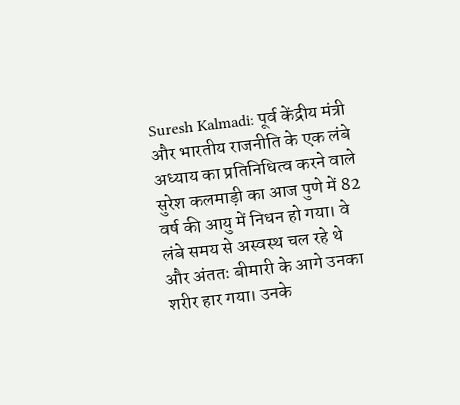Suresh Kalmadi: पूर्व केंद्रीय मंत्री और भारतीय राजनीति के एक लंबे अध्याय का प्रतिनिधित्व करने वाले सुरेश कलमाड़ी का आज पुणे में 82 वर्ष की आयु में निधन हो गया। वे लंबे समय से अस्वस्थ चल रहे थे और अंततः बीमारी के आगे उनका शरीर हार गया। उनके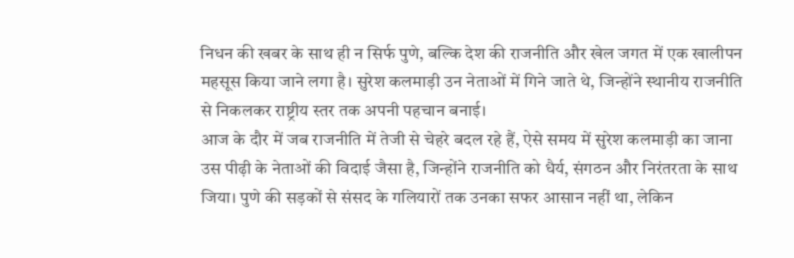निधन की खबर के साथ ही न सिर्फ पुणे, बल्कि देश की राजनीति और खेल जगत में एक खालीपन महसूस किया जाने लगा है। सुरेश कलमाड़ी उन नेताओं में गिने जाते थे, जिन्होंने स्थानीय राजनीति से निकलकर राष्ट्रीय स्तर तक अपनी पहचान बनाई।
आज के दौर में जब राजनीति में तेजी से चेहरे बदल रहे हैं, ऐसे समय में सुरेश कलमाड़ी का जाना उस पीढ़ी के नेताओं की विदाई जैसा है, जिन्होंने राजनीति को धैर्य, संगठन और निरंतरता के साथ जिया। पुणे की सड़कों से संसद के गलियारों तक उनका सफर आसान नहीं था, लेकिन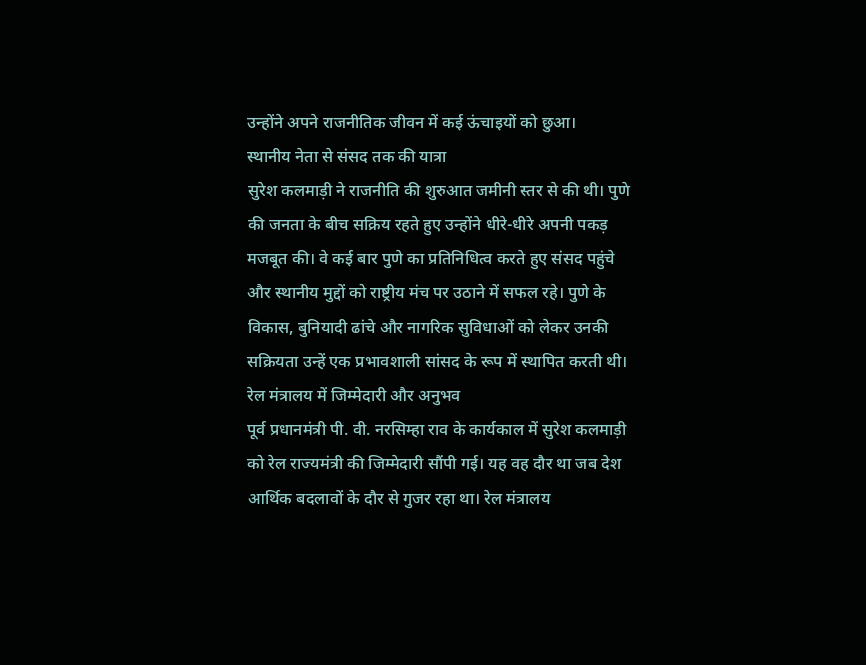उन्होंने अपने राजनीतिक जीवन में कई ऊंचाइयों को छुआ।
स्थानीय नेता से संसद तक की यात्रा
सुरेश कलमाड़ी ने राजनीति की शुरुआत जमीनी स्तर से की थी। पुणे की जनता के बीच सक्रिय रहते हुए उन्होंने धीरे-धीरे अपनी पकड़ मजबूत की। वे कई बार पुणे का प्रतिनिधित्व करते हुए संसद पहुंचे और स्थानीय मुद्दों को राष्ट्रीय मंच पर उठाने में सफल रहे। पुणे के विकास, बुनियादी ढांचे और नागरिक सुविधाओं को लेकर उनकी सक्रियता उन्हें एक प्रभावशाली सांसद के रूप में स्थापित करती थी।
रेल मंत्रालय में जिम्मेदारी और अनुभव
पूर्व प्रधानमंत्री पी. वी. नरसिम्हा राव के कार्यकाल में सुरेश कलमाड़ी को रेल राज्यमंत्री की जिम्मेदारी सौंपी गई। यह वह दौर था जब देश आर्थिक बदलावों के दौर से गुजर रहा था। रेल मंत्रालय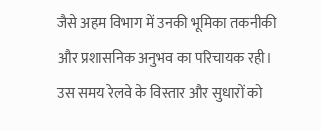जैसे अहम विभाग में उनकी भूमिका तकनीकी और प्रशासनिक अनुभव का परिचायक रही। उस समय रेलवे के विस्तार और सुधारों को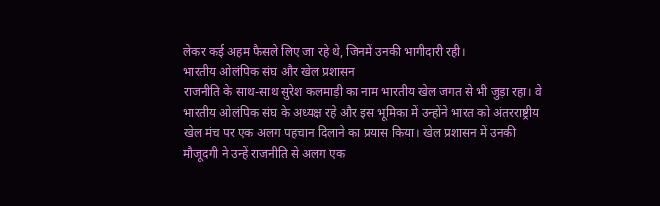लेकर कई अहम फैसले लिए जा रहे थे, जिनमें उनकी भागीदारी रही।
भारतीय ओलंपिक संघ और खेल प्रशासन
राजनीति के साथ-साथ सुरेश कलमाड़ी का नाम भारतीय खेल जगत से भी जुड़ा रहा। वे भारतीय ओलंपिक संघ के अध्यक्ष रहे और इस भूमिका में उन्होंने भारत को अंतरराष्ट्रीय खेल मंच पर एक अलग पहचान दिलाने का प्रयास किया। खेल प्रशासन में उनकी मौजूदगी ने उन्हें राजनीति से अलग एक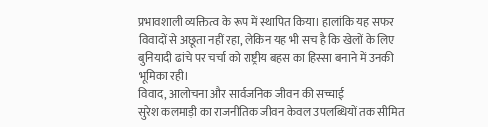प्रभावशाली व्यक्तित्व के रूप में स्थापित किया। हालांकि यह सफर विवादों से अछूता नहीं रहा, लेकिन यह भी सच है कि खेलों के लिए बुनियादी ढांचे पर चर्चा को राष्ट्रीय बहस का हिस्सा बनाने में उनकी भूमिका रही।
विवाद, आलोचना और सार्वजनिक जीवन की सच्चाई
सुरेश कलमाड़ी का राजनीतिक जीवन केवल उपलब्धियों तक सीमित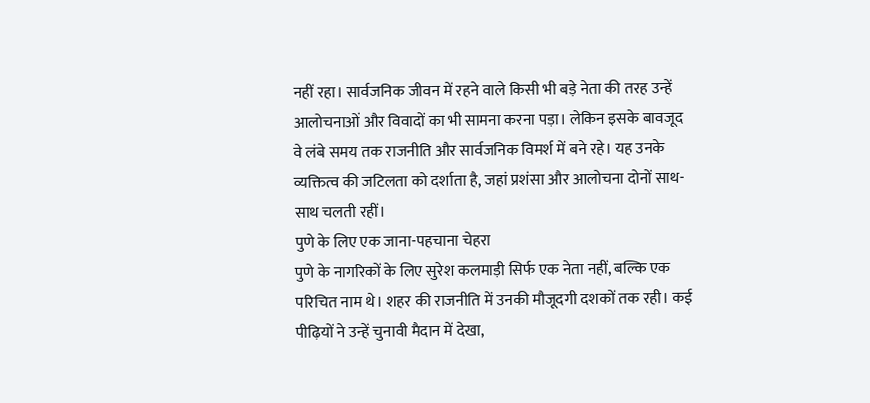नहीं रहा। सार्वजनिक जीवन में रहने वाले किसी भी बड़े नेता की तरह उन्हें आलोचनाओं और विवादों का भी सामना करना पड़ा। लेकिन इसके बावजूद वे लंबे समय तक राजनीति और सार्वजनिक विमर्श में बने रहे। यह उनके व्यक्तित्व की जटिलता को दर्शाता है, जहां प्रशंसा और आलोचना दोनों साथ-साथ चलती रहीं।
पुणे के लिए एक जाना-पहचाना चेहरा
पुणे के नागरिकों के लिए सुरेश कलमाड़ी सिर्फ एक नेता नहीं, बल्कि एक परिचित नाम थे। शहर की राजनीति में उनकी मौजूदगी दशकों तक रही। कई पीढ़ियों ने उन्हें चुनावी मैदान में देखा,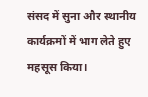संसद में सुना और स्थानीय कार्यक्रमों में भाग लेते हुए महसूस किया।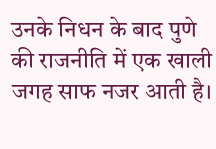उनके निधन के बाद पुणे की राजनीति में एक खाली जगह साफ नजर आती है।